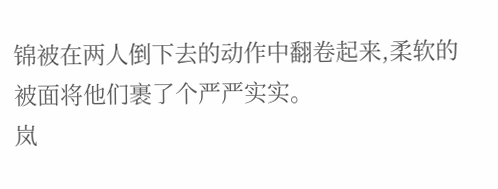锦被在两人倒下去的动作中翻卷起来,柔软的被面将他们裹了个严严实实。
岚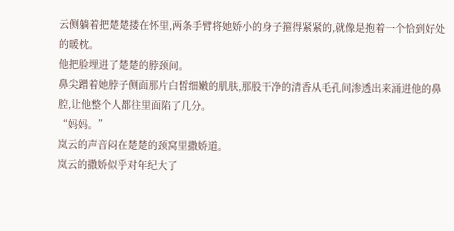云侧躺着把楚楚搂在怀里,两条手臂将她娇小的身子箍得紧紧的,就像是抱着一个恰到好处的暖枕。
他把脸埋进了楚楚的脖颈间。
鼻尖蹭着她脖子侧面那片白皙细嫩的肌肤,那股干净的清香从毛孔间渗透出来涌进他的鼻腔,让他整个人都往里面陷了几分。
“妈妈。”
岚云的声音闷在楚楚的颈窝里撒娇道。
岚云的撒娇似乎对年纪大了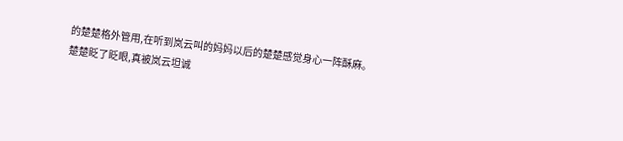的楚楚格外管用,在听到岚云叫的妈妈以后的楚楚感觉身心一阵酥麻。
楚楚眨了眨眼,真被岚云坦诚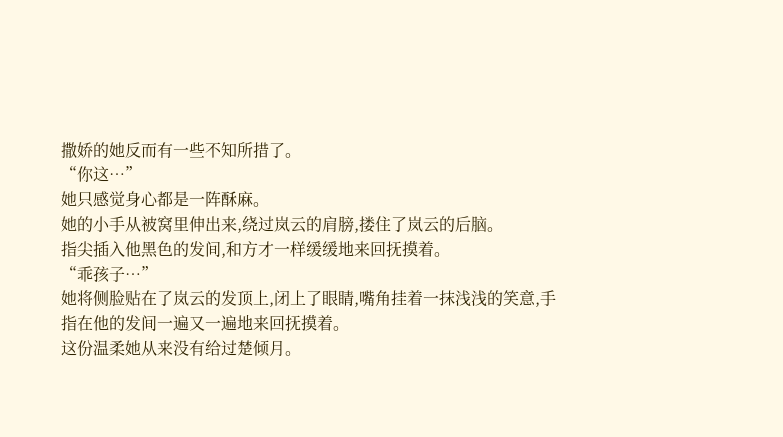撒娇的她反而有一些不知所措了。
“你这…”
她只感觉身心都是一阵酥麻。
她的小手从被窝里伸出来,绕过岚云的肩膀,搂住了岚云的后脑。
指尖插入他黑色的发间,和方才一样缓缓地来回抚摸着。
“乖孩子…”
她将侧脸贴在了岚云的发顶上,闭上了眼睛,嘴角挂着一抹浅浅的笑意,手指在他的发间一遍又一遍地来回抚摸着。
这份温柔她从来没有给过楚倾月。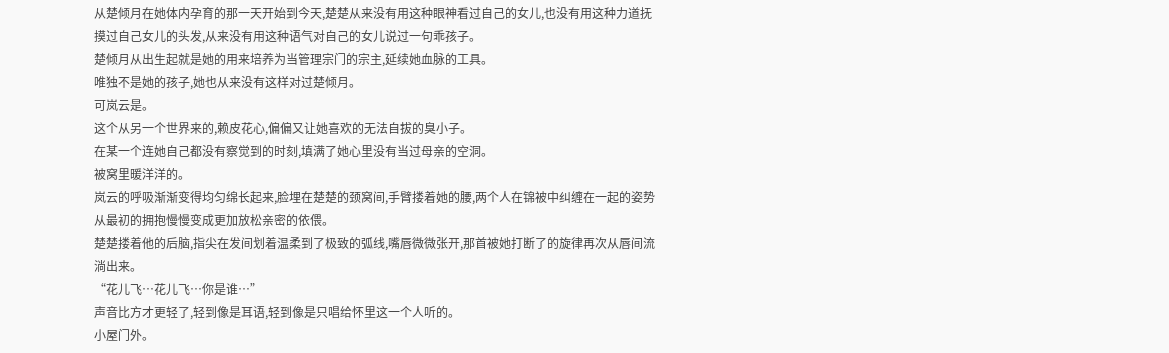从楚倾月在她体内孕育的那一天开始到今天,楚楚从来没有用这种眼神看过自己的女儿,也没有用这种力道抚摸过自己女儿的头发,从来没有用这种语气对自己的女儿说过一句乖孩子。
楚倾月从出生起就是她的用来培养为当管理宗门的宗主,延续她血脉的工具。
唯独不是她的孩子,她也从来没有这样对过楚倾月。
可岚云是。
这个从另一个世界来的,赖皮花心,偏偏又让她喜欢的无法自拔的臭小子。
在某一个连她自己都没有察觉到的时刻,填满了她心里没有当过母亲的空洞。
被窝里暖洋洋的。
岚云的呼吸渐渐变得均匀绵长起来,脸埋在楚楚的颈窝间,手臂搂着她的腰,两个人在锦被中纠缠在一起的姿势从最初的拥抱慢慢变成更加放松亲密的依偎。
楚楚搂着他的后脑,指尖在发间划着温柔到了极致的弧线,嘴唇微微张开,那首被她打断了的旋律再次从唇间流淌出来。
“花儿飞…花儿飞…你是谁…”
声音比方才更轻了,轻到像是耳语,轻到像是只唱给怀里这一个人听的。
小屋门外。